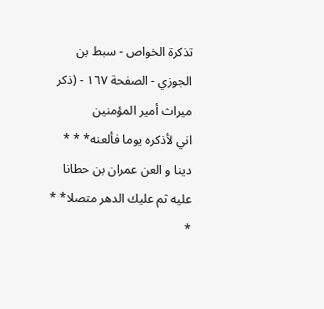تذكرة الخواص - سبط بن الجوزي - الصفحة ١٦٧ - (ذكر ميراث أمير المؤمنين
اني لأذكره يوما فألعنه* * * دينا و العن عمران بن حطانا
عليه ثم عليك الدهر متصلا* * *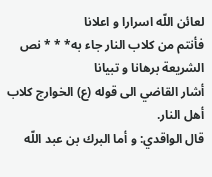لعائن اللّه اسرارا و اعلانا
فأنتم من كلاب النار جاء به* * * نص الشريعة برهانا و تبيانا
أشار القاضي الى قوله (ع) الخوارج كلاب أهل النار.
قال الواقدي: و أما البرك بن عبد اللّه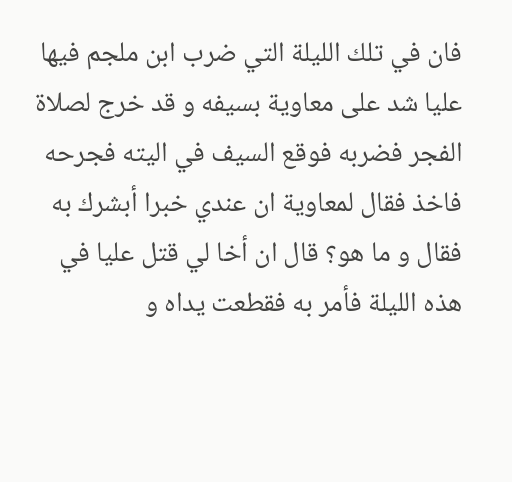فان في تلك الليلة التي ضرب ابن ملجم فيها عليا شد على معاوية بسيفه و قد خرج لصلاة الفجر فضربه فوقع السيف في اليته فجرحه فاخذ فقال لمعاوية ان عندي خبرا أبشرك به فقال و ما هو؟ قال ان أخا لي قتل عليا في هذه الليلة فأمر به فقطعت يداه و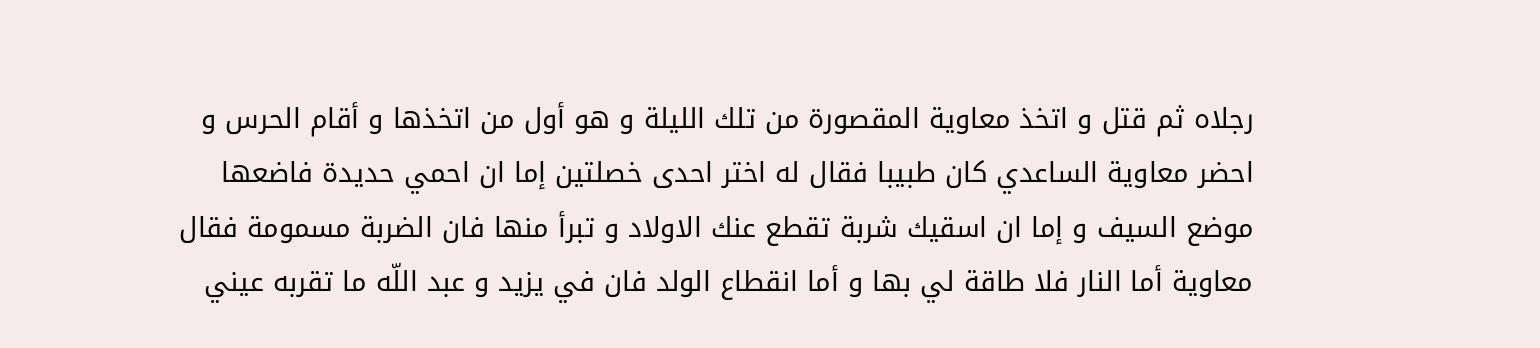رجلاه ثم قتل و اتخذ معاوية المقصورة من تلك الليلة و هو أول من اتخذها و أقام الحرس و احضر معاوية الساعدي كان طبيبا فقال له اختر احدى خصلتين إما ان احمي حديدة فاضعها موضع السيف و إما ان اسقيك شربة تقطع عنك الاولاد و تبرأ منها فان الضربة مسمومة فقال معاوية أما النار فلا طاقة لي بها و أما انقطاع الولد فان في يزيد و عبد اللّه ما تقربه عيني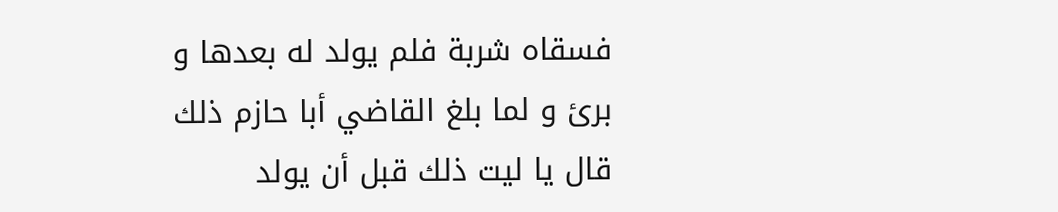فسقاه شربة فلم يولد له بعدها و برئ و لما بلغ القاضي أبا حازم ذلك قال يا ليت ذلك قبل أن يولد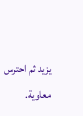يزيد ثم احترس معاوية.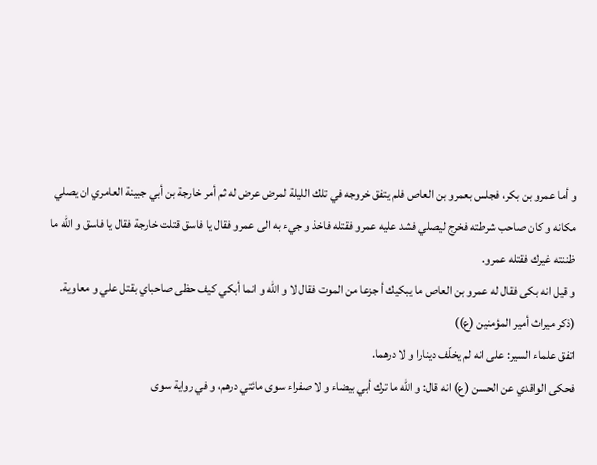و أما عمرو بن بكر، فجلس بعمرو بن العاص فلم يتفق خروجه في تلك الليلة لمرض عرض له ثم أمر خارجة بن أبي جبينة العامري ان يصلي مكانه و كان صاحب شرطته فخرج ليصلي فشد عليه عمرو فقتله فاخذ و جيء به الى عمرو فقال يا فاسق قتلت خارجة فقال يا فاسق و اللّه ما ظننته غيرك فقتله عمرو.
و قيل انه بكى فقال له عمرو بن العاص ما يبكيك أ جزعا من الموت فقال لا و اللّه و انما أبكي كيف حظى صاحباي بقتل علي و معاوية.
(ذكر ميراث أمير المؤمنين (ع))
اتفق علماء السير: على انه لم يخلّف دينارا و لا درهما.
فحكى الواقدي عن الحسن (ع) انه قال: و اللّه ما ترك أبي بيضاء و لا صفراء سوى مائتي درهم، و في رواية سوى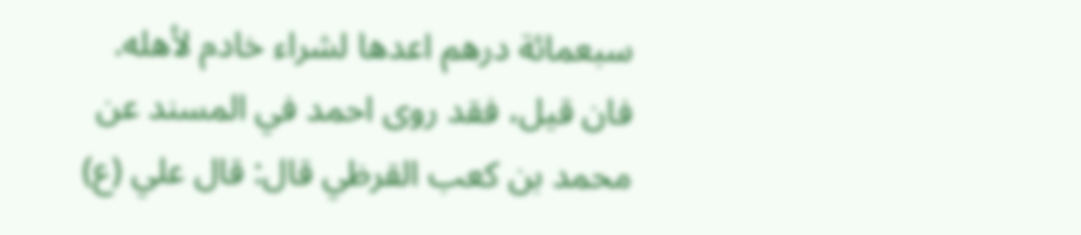سبعمائة درهم اعدها لشراء خادم لأهله.
فان قيل، فقد روى احمد في المسند عن محمد بن كعب القرظي قال: قال علي (ع)